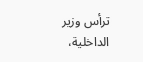ترأس وزير الداخلية،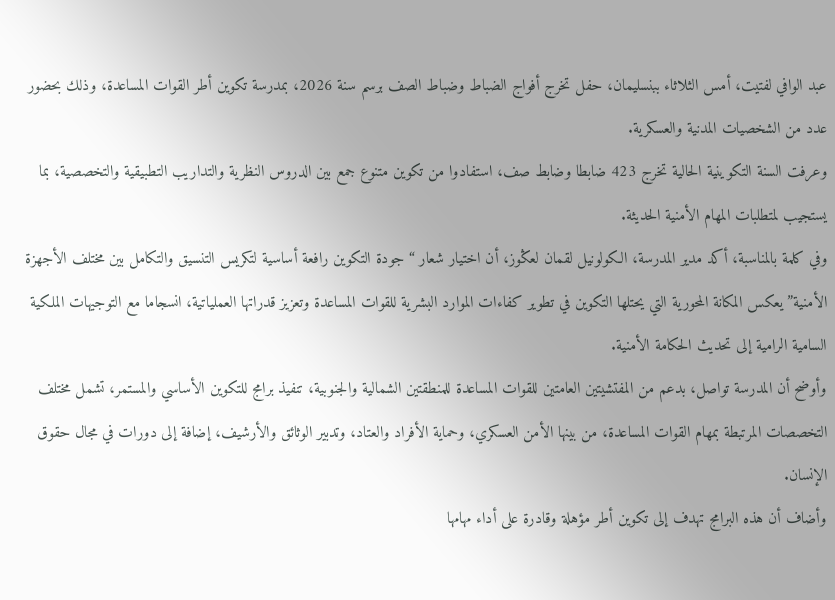عبد الوافي لفتيت، أمس الثلاثاء ببنسليمان، حفل تخرج أفواج الضباط وضباط الصف برسم سنة 2026، بمدرسة تكوين أطر القوات المساعدة، وذلك بحضور عدد من الشخصيات المدنية والعسكرية.
وعرفت السنة التكوينية الحالية تخرج 423 ضابطا وضابط صف، استفادوا من تكوين متنوع جمع بين الدروس النظرية والتداريب التطبيقية والتخصصية، بما يستجيب لمتطلبات المهام الأمنية الحديثة.
وفي كلمة بالمناسبة، أكد مدير المدرسة، الكولونيل لقمان لعڭوز، أن اختيار شعار “جودة التكوين رافعة أساسية لتكريس التنسيق والتكامل بين مختلف الأجهزة الأمنية” يعكس المكانة المحورية التي يحتلها التكوين في تطوير كفاءات الموارد البشرية للقوات المساعدة وتعزيز قدراتها العملياتية، انسجاما مع التوجيهات الملكية السامية الرامية إلى تحديث الحكامة الأمنية.
وأوضح أن المدرسة تواصل، بدعم من المفتشيتين العامتين للقوات المساعدة للمنطقتين الشمالية والجنوبية، تنفيذ برامج للتكوين الأساسي والمستمر، تشمل مختلف التخصصات المرتبطة بمهام القوات المساعدة، من بينها الأمن العسكري، وحماية الأفراد والعتاد، وتدبير الوثائق والأرشيف، إضافة إلى دورات في مجال حقوق الإنسان.
وأضاف أن هذه البرامج تهدف إلى تكوين أطر مؤهلة وقادرة على أداء مهامها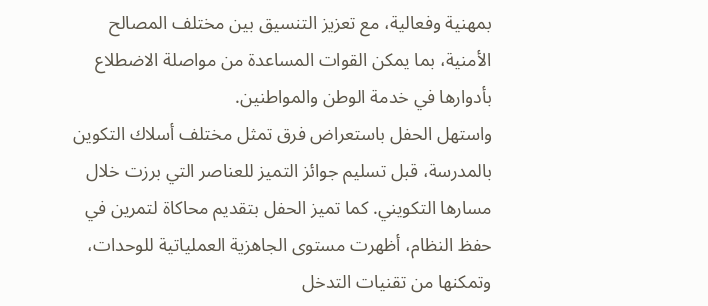بمهنية وفعالية، مع تعزيز التنسيق بين مختلف المصالح الأمنية، بما يمكن القوات المساعدة من مواصلة الاضطلاع بأدوارها في خدمة الوطن والمواطنين.
واستهل الحفل باستعراض فرق تمثل مختلف أسلاك التكوين بالمدرسة، قبل تسليم جوائز التميز للعناصر التي برزت خلال مسارها التكويني. كما تميز الحفل بتقديم محاكاة لتمرين في حفظ النظام، أظهرت مستوى الجاهزية العملياتية للوحدات، وتمكنها من تقنيات التدخل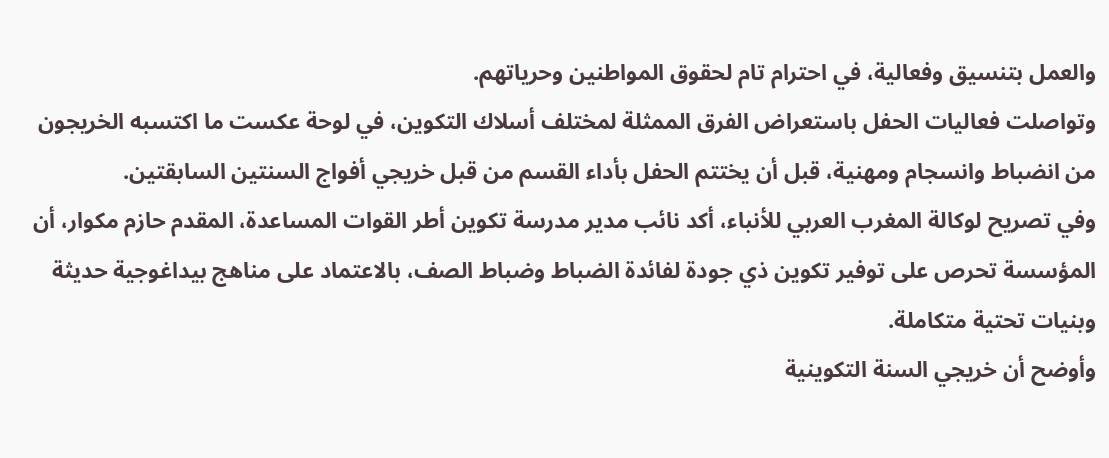والعمل بتنسيق وفعالية، في احترام تام لحقوق المواطنين وحرياتهم.
وتواصلت فعاليات الحفل باستعراض الفرق الممثلة لمختلف أسلاك التكوين، في لوحة عكست ما اكتسبه الخريجون من انضباط وانسجام ومهنية، قبل أن يختتم الحفل بأداء القسم من قبل خريجي أفواج السنتين السابقتين.
وفي تصريح لوكالة المغرب العربي للأنباء، أكد نائب مدير مدرسة تكوين أطر القوات المساعدة، المقدم حازم مكوار، أن المؤسسة تحرص على توفير تكوين ذي جودة لفائدة الضباط وضباط الصف، بالاعتماد على مناهج بيداغوجية حديثة وبنيات تحتية متكاملة.
وأوضح أن خريجي السنة التكوينية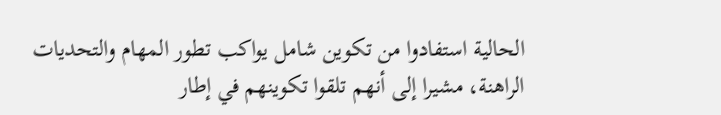الحالية استفادوا من تكوين شامل يواكب تطور المهام والتحديات الراهنة، مشيرا إلى أنهم تلقوا تكوينهم في إطار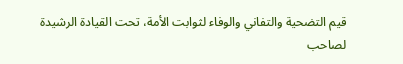قيم التضحية والتفاني والوفاء لثوابت الأمة، تحت القيادة الرشيدة لصاحب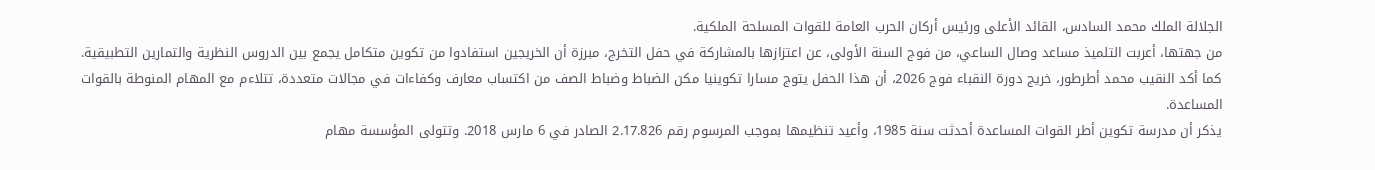الجلالة الملك محمد السادس، القائد الأعلى ورئيس أركان الحرب العامة للقوات المسلحة الملكية.
من جهتها، أعربت التلميذ مساعد وصال الساعي، من فوج السنة الأولى، عن اعتزازها بالمشاركة في حفل التخرج، مبرزة أن الخريجين استفادوا من تكوين متكامل يجمع بين الدروس النظرية والتمارين التطبيقية.
كما أكد النقيب محمد أطرطور، خريج دورة النقباء فوج 2026، أن هذا الحفل يتوج مسارا تكوينيا مكن الضباط وضباط الصف من اكتساب معارف وكفاءات في مجالات متعددة، تتلاءم مع المهام المنوطة بالقوات المساعدة.
يذكر أن مدرسة تكوين أطر القوات المساعدة أحدثت سنة 1985، وأعيد تنظيمها بموجب المرسوم رقم 2.17.826 الصادر في 6 مارس 2018. وتتولى المؤسسة مهام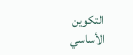التكوين الأساسي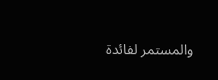والمستمر لفائدة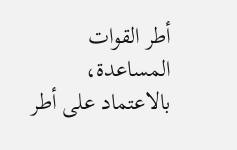أطر القوات المساعدة، بالاعتماد على أطر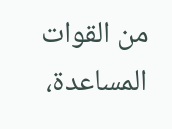من القوات المساعدة،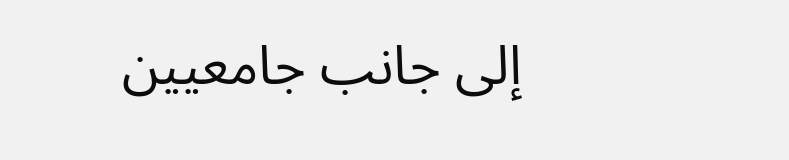إلى جانب جامعيين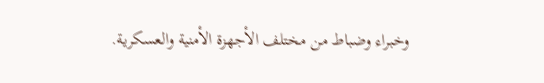وخبراء وضباط من مختلف الأجهزة الأمنية والعسكرية.